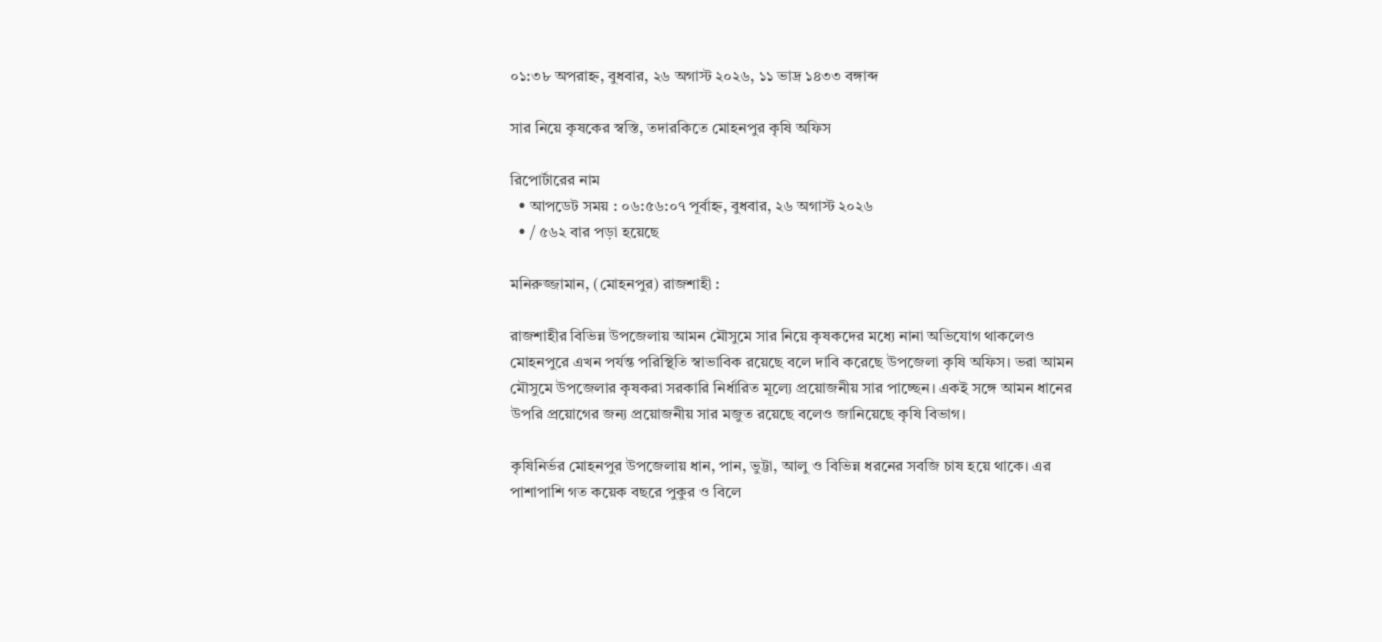০১:৩৮ অপরাহ্ন, বুধবার, ২৬ অগাস্ট ২০২৬, ১১ ভাদ্র ১৪৩৩ বঙ্গাব্দ

সার নিয়ে কৃষকের স্বস্তি, তদারকিতে মোহনপুর কৃষি অফিস

রিপোর্টারের নাম
  • আপডেট সময় : ০৬:৫৬:০৭ পূর্বাহ্ন, বুধবার, ২৬ অগাস্ট ২০২৬
  • / ৫৬২ বার পড়া হয়েছে

মনিরুজ্জামান, (মোহনপুর) রাজশাহী :

রাজশাহীর বিভিন্ন উপজেলায় আমন মৌসুমে সার নিয়ে কৃষকদের মধ্যে নানা অভিযোগ থাকলেও মোহনপুরে এখন পর্যন্ত পরিস্থিতি স্বাভাবিক রয়েছে বলে দাবি করেছে উপজেলা কৃষি অফিস। ভরা আমন মৌসুমে উপজেলার কৃষকরা সরকারি নির্ধারিত মূল্যে প্রয়োজনীয় সার পাচ্ছেন। একই সঙ্গে আমন ধানের উপরি প্রয়োগের জন্য প্রয়োজনীয় সার মজুত রয়েছে বলেও জানিয়েছে কৃষি বিভাগ।

কৃষিনির্ভর মোহনপুর উপজেলায় ধান, পান, ভুট্টা, আলু ও বিভিন্ন ধরনের সবজি চাষ হয়ে থাকে। এর পাশাপাশি গত কয়েক বছরে পুকুর ও বিলে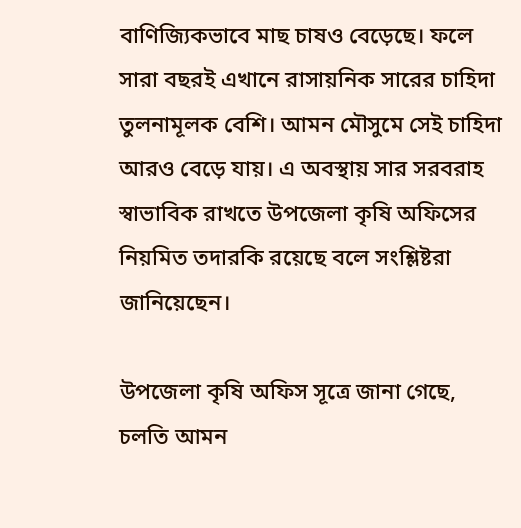বাণিজ্যিকভাবে মাছ চাষও বেড়েছে। ফলে সারা বছরই এখানে রাসায়নিক সারের চাহিদা তুলনামূলক বেশি। আমন মৌসুমে সেই চাহিদা আরও বেড়ে যায়। এ অবস্থায় সার সরবরাহ স্বাভাবিক রাখতে উপজেলা কৃষি অফিসের নিয়মিত তদারকি রয়েছে বলে সংশ্লিষ্টরা জানিয়েছেন।

উপজেলা কৃষি অফিস সূত্রে জানা গেছে, চলতি আমন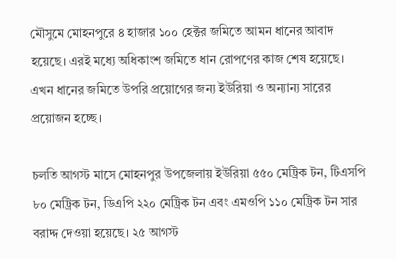মৌসুমে মোহনপুরে ৪ হাজার ১০০ হেক্টর জমিতে আমন ধানের আবাদ হয়েছে। এরই মধ্যে অধিকাংশ জমিতে ধান রোপণের কাজ শেষ হয়েছে। এখন ধানের জমিতে উপরি প্রয়োগের জন্য ইউরিয়া ও অন্যান্য সারের প্রয়োজন হচ্ছে।

চলতি আগস্ট মাসে মোহনপুর উপজেলায় ইউরিয়া ৫৫০ মেট্রিক টন, টিএসপি ৮০ মেট্রিক টন, ডিএপি ২২০ মেট্রিক টন এবং এমওপি ১১০ মেট্রিক টন সার বরাদ্দ দেওয়া হয়েছে। ২৫ আগস্ট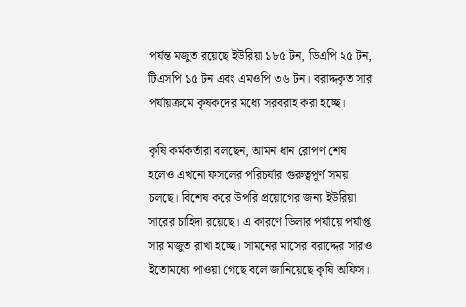পর্যন্ত মজুত রয়েছে ইউরিয়া ১৮৫ টন, ডিএপি ২৫ টন, টিএসপি ১৫ টন এবং এমওপি ৩৬ টন। বরাদ্দকৃত সার পর্যায়ক্রমে কৃষকদের মধ্যে সরবরাহ করা হচ্ছে।

কৃষি কর্মকর্তারা বলছেন, আমন ধান রোপণ শেষ হলেও এখনো ফসলের পরিচর্যার গুরুত্বপূর্ণ সময় চলছে। বিশেষ করে উপরি প্রয়োগের জন্য ইউরিয়া সারের চাহিদা রয়েছে। এ কারণে ডিলার পর্যায়ে পর্যাপ্ত সার মজুত রাখা হচ্ছে। সামনের মাসের বরাদ্দের সারও ইতোমধ্যে পাওয়া গেছে বলে জানিয়েছে কৃষি অফিস।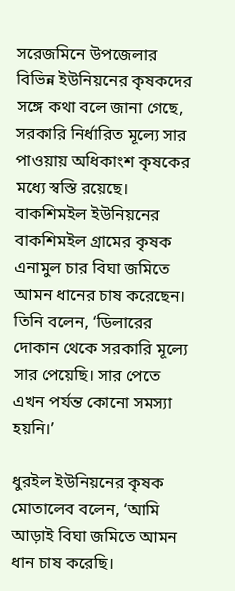সরেজমিনে উপজেলার বিভিন্ন ইউনিয়নের কৃষকদের সঙ্গে কথা বলে জানা গেছে, সরকারি নির্ধারিত মূল্যে সার পাওয়ায় অধিকাংশ কৃষকের মধ্যে স্বস্তি রয়েছে। বাকশিমইল ইউনিয়নের বাকশিমইল গ্রামের কৃষক এনামুল চার বিঘা জমিতে আমন ধানের চাষ করেছেন। তিনি বলেন, ‘ডিলারের দোকান থেকে সরকারি মূল্যে সার পেয়েছি। সার পেতে এখন পর্যন্ত কোনো সমস্যা হয়নি।’

ধুরইল ইউনিয়নের কৃষক মোতালেব বলেন, ‘আমি আড়াই বিঘা জমিতে আমন ধান চাষ করেছি।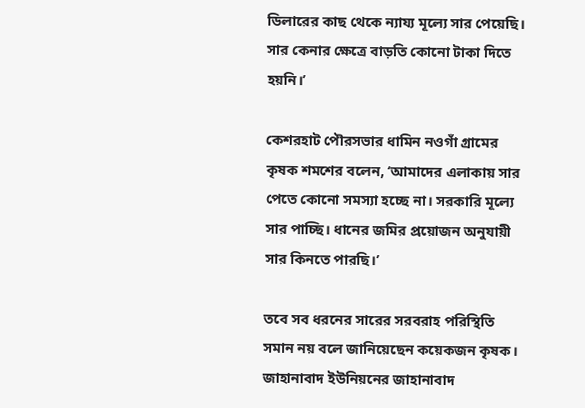ডিলারের কাছ থেকে ন্যায্য মূল্যে সার পেয়েছি। সার কেনার ক্ষেত্রে বাড়তি কোনো টাকা দিতে হয়নি।’

কেশরহাট পৌরসভার ধামিন নওগাঁ গ্রামের কৃষক শমশের বলেন, ‘আমাদের এলাকায় সার পেতে কোনো সমস্যা হচ্ছে না। সরকারি মূল্যে সার পাচ্ছি। ধানের জমির প্রয়োজন অনুযায়ী সার কিনতে পারছি।’

তবে সব ধরনের সারের সরবরাহ পরিস্থিতি সমান নয় বলে জানিয়েছেন কয়েকজন কৃষক। জাহানাবাদ ইউনিয়নের জাহানাবাদ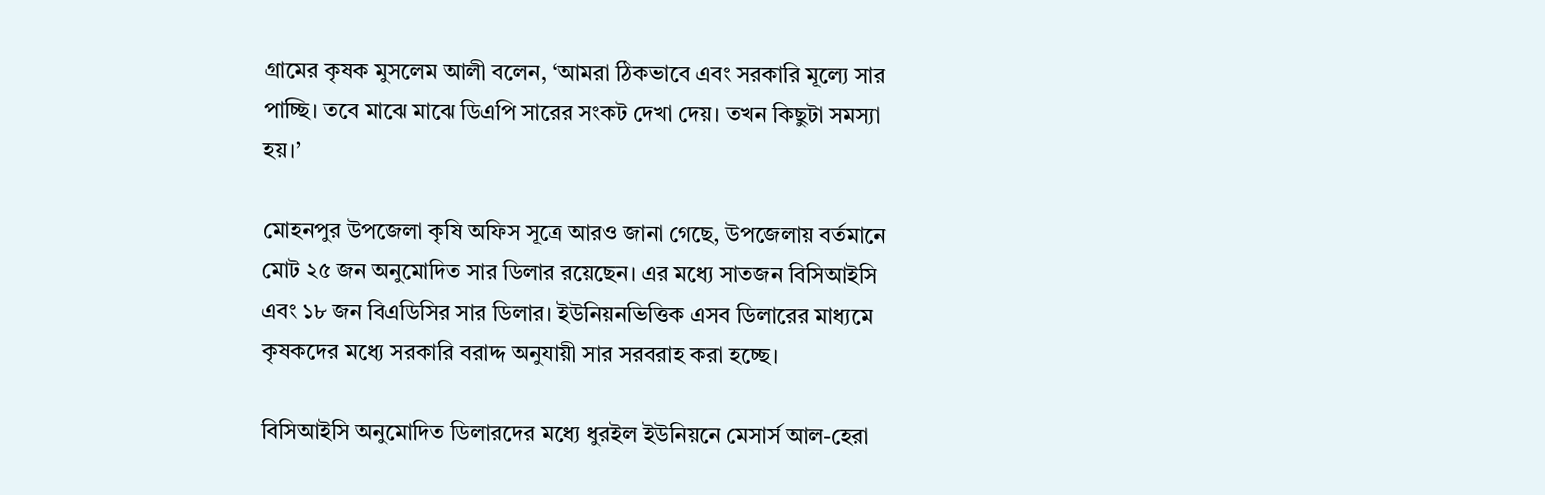গ্রামের কৃষক মুসলেম আলী বলেন, ‘আমরা ঠিকভাবে এবং সরকারি মূল্যে সার পাচ্ছি। তবে মাঝে মাঝে ডিএপি সারের সংকট দেখা দেয়। তখন কিছুটা সমস্যা হয়।’

মোহনপুর উপজেলা কৃষি অফিস সূত্রে আরও জানা গেছে, উপজেলায় বর্তমানে মোট ২৫ জন অনুমোদিত সার ডিলার রয়েছেন। এর মধ্যে সাতজন বিসিআইসি এবং ১৮ জন বিএডিসির সার ডিলার। ইউনিয়নভিত্তিক এসব ডিলারের মাধ্যমে কৃষকদের মধ্যে সরকারি বরাদ্দ অনুযায়ী সার সরবরাহ করা হচ্ছে।

বিসিআইসি অনুমোদিত ডিলারদের মধ্যে ধুরইল ইউনিয়নে মেসার্স আল-হেরা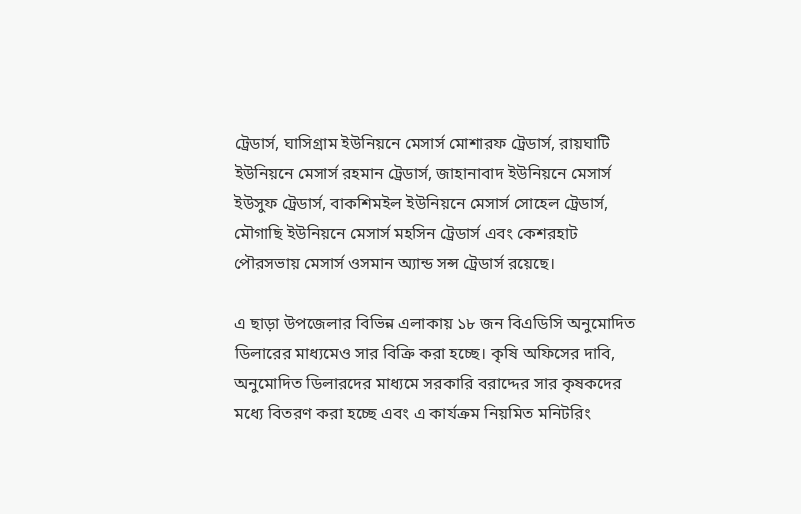ট্রেডার্স, ঘাসিগ্রাম ইউনিয়নে মেসার্স মোশারফ ট্রেডার্স, রায়ঘাটি ইউনিয়নে মেসার্স রহমান ট্রেডার্স, জাহানাবাদ ইউনিয়নে মেসার্স ইউসুফ ট্রেডার্স, বাকশিমইল ইউনিয়নে মেসার্স সোহেল ট্রেডার্স, মৌগাছি ইউনিয়নে মেসার্স মহসিন ট্রেডার্স এবং কেশরহাট পৌরসভায় মেসার্স ওসমান অ্যান্ড সন্স ট্রেডার্স রয়েছে।

এ ছাড়া উপজেলার বিভিন্ন এলাকায় ১৮ জন বিএডিসি অনুমোদিত ডিলারের মাধ্যমেও সার বিক্রি করা হচ্ছে। কৃষি অফিসের দাবি, অনুমোদিত ডিলারদের মাধ্যমে সরকারি বরাদ্দের সার কৃষকদের মধ্যে বিতরণ করা হচ্ছে এবং এ কার্যক্রম নিয়মিত মনিটরিং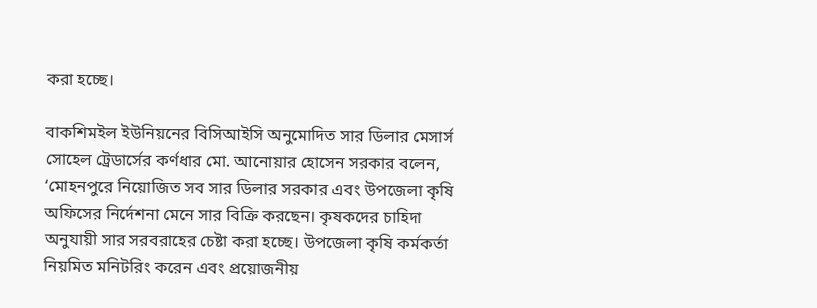করা হচ্ছে।

বাকশিমইল ইউনিয়নের বিসিআইসি অনুমোদিত সার ডিলার মেসার্স সোহেল ট্রেডার্সের কর্ণধার মো. আনোয়ার হোসেন সরকার বলেন, ‘মোহনপুরে নিয়োজিত সব সার ডিলার সরকার এবং উপজেলা কৃষি অফিসের নির্দেশনা মেনে সার বিক্রি করছেন। কৃষকদের চাহিদা অনুযায়ী সার সরবরাহের চেষ্টা করা হচ্ছে। উপজেলা কৃষি কর্মকর্তা নিয়মিত মনিটরিং করেন এবং প্রয়োজনীয়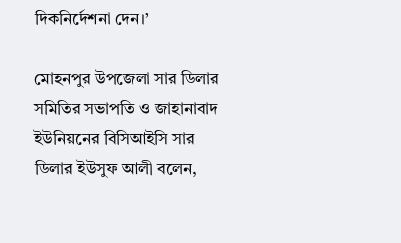দিকনির্দেশনা দেন।’

মোহনপুর উপজেলা সার ডিলার সমিতির সভাপতি ও জাহানাবাদ ইউনিয়নের বিসিআইসি সার ডিলার ইউসুফ আলী বলেন,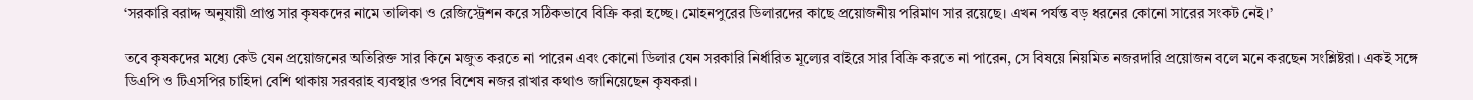‘সরকারি বরাদ্দ অনুযায়ী প্রাপ্ত সার কৃষকদের নামে তালিকা ও রেজিস্ট্রেশন করে সঠিকভাবে বিক্রি করা হচ্ছে। মোহনপুরের ডিলারদের কাছে প্রয়োজনীয় পরিমাণ সার রয়েছে। এখন পর্যন্ত বড় ধরনের কোনো সারের সংকট নেই।’

তবে কৃষকদের মধ্যে কেউ যেন প্রয়োজনের অতিরিক্ত সার কিনে মজুত করতে না পারেন এবং কোনো ডিলার যেন সরকারি নির্ধারিত মূল্যের বাইরে সার বিক্রি করতে না পারেন, সে বিষয়ে নিয়মিত নজরদারি প্রয়োজন বলে মনে করছেন সংশ্লিষ্টরা। একই সঙ্গে ডিএপি ও টিএসপির চাহিদা বেশি থাকায় সরবরাহ ব্যবস্থার ওপর বিশেষ নজর রাখার কথাও জানিয়েছেন কৃষকরা।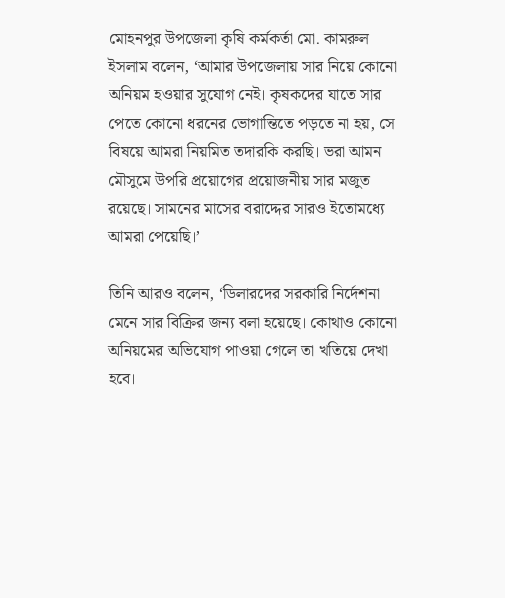মোহনপুর উপজেলা কৃষি কর্মকর্তা মো. কামরুল ইসলাম বলেন, ‘আমার উপজেলায় সার নিয়ে কোনো অনিয়ম হওয়ার সুযোগ নেই। কৃষকদের যাতে সার পেতে কোনো ধরনের ভোগান্তিতে পড়তে না হয়, সে বিষয়ে আমরা নিয়মিত তদারকি করছি। ভরা আমন মৌসুমে উপরি প্রয়োগের প্রয়োজনীয় সার মজুত রয়েছে। সামনের মাসের বরাদ্দের সারও ইতোমধ্যে আমরা পেয়েছি।’

তিনি আরও বলেন, ‘ডিলারদের সরকারি নির্দেশনা মেনে সার বিক্রির জন্য বলা হয়েছে। কোথাও কোনো অনিয়মের অভিযোগ পাওয়া গেলে তা খতিয়ে দেখা হবে।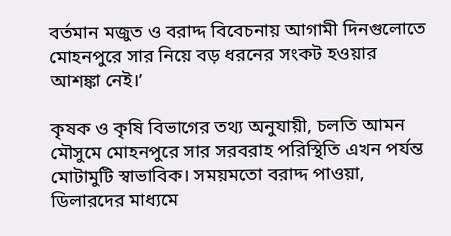বর্তমান মজুত ও বরাদ্দ বিবেচনায় আগামী দিনগুলোতে মোহনপুরে সার নিয়ে বড় ধরনের সংকট হওয়ার আশঙ্কা নেই।’

কৃষক ও কৃষি বিভাগের তথ্য অনুযায়ী, চলতি আমন মৌসুমে মোহনপুরে সার সরবরাহ পরিস্থিতি এখন পর্যন্ত মোটামুটি স্বাভাবিক। সময়মতো বরাদ্দ পাওয়া, ডিলারদের মাধ্যমে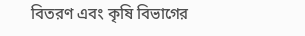বিতরণ এবং কৃষি বিভাগের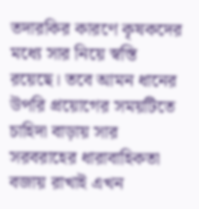তদারকির কারণে কৃষকদের মধ্যে সার নিয়ে স্বস্তি রয়েছে। তবে আমন ধানের উপরি প্রয়োগের সময়টিতে চাহিদা বাড়ায় সার সরবরাহের ধারাবাহিকতা বজায় রাখাই এখন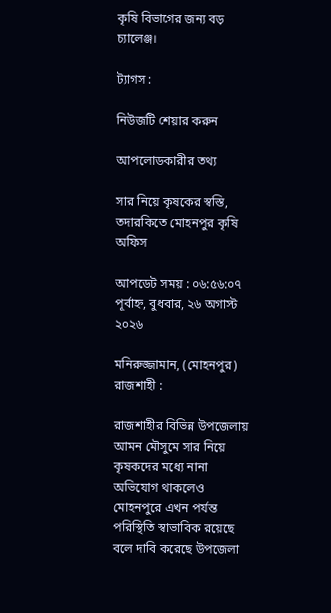কৃষি বিভাগের জন্য বড় চ্যালেঞ্জ।

ট্যাগস :

নিউজটি শেয়ার করুন

আপলোডকারীর তথ্য

সার নিয়ে কৃষকের স্বস্তি, তদারকিতে মোহনপুর কৃষি অফিস

আপডেট সময় : ০৬:৫৬:০৭ পূর্বাহ্ন, বুধবার, ২৬ অগাস্ট ২০২৬

মনিরুজ্জামান, (মোহনপুর) রাজশাহী :

রাজশাহীর বিভিন্ন উপজেলায় আমন মৌসুমে সার নিয়ে কৃষকদের মধ্যে নানা অভিযোগ থাকলেও মোহনপুরে এখন পর্যন্ত পরিস্থিতি স্বাভাবিক রয়েছে বলে দাবি করেছে উপজেলা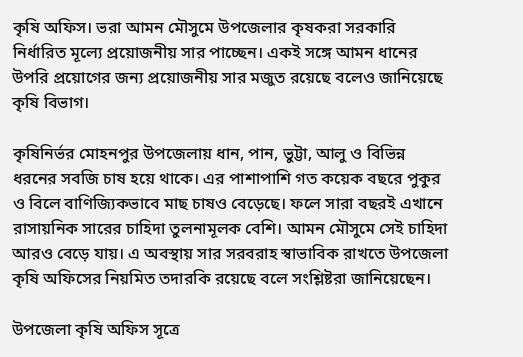কৃষি অফিস। ভরা আমন মৌসুমে উপজেলার কৃষকরা সরকারি নির্ধারিত মূল্যে প্রয়োজনীয় সার পাচ্ছেন। একই সঙ্গে আমন ধানের উপরি প্রয়োগের জন্য প্রয়োজনীয় সার মজুত রয়েছে বলেও জানিয়েছে কৃষি বিভাগ।

কৃষিনির্ভর মোহনপুর উপজেলায় ধান, পান, ভুট্টা, আলু ও বিভিন্ন ধরনের সবজি চাষ হয়ে থাকে। এর পাশাপাশি গত কয়েক বছরে পুকুর ও বিলে বাণিজ্যিকভাবে মাছ চাষও বেড়েছে। ফলে সারা বছরই এখানে রাসায়নিক সারের চাহিদা তুলনামূলক বেশি। আমন মৌসুমে সেই চাহিদা আরও বেড়ে যায়। এ অবস্থায় সার সরবরাহ স্বাভাবিক রাখতে উপজেলা কৃষি অফিসের নিয়মিত তদারকি রয়েছে বলে সংশ্লিষ্টরা জানিয়েছেন।

উপজেলা কৃষি অফিস সূত্রে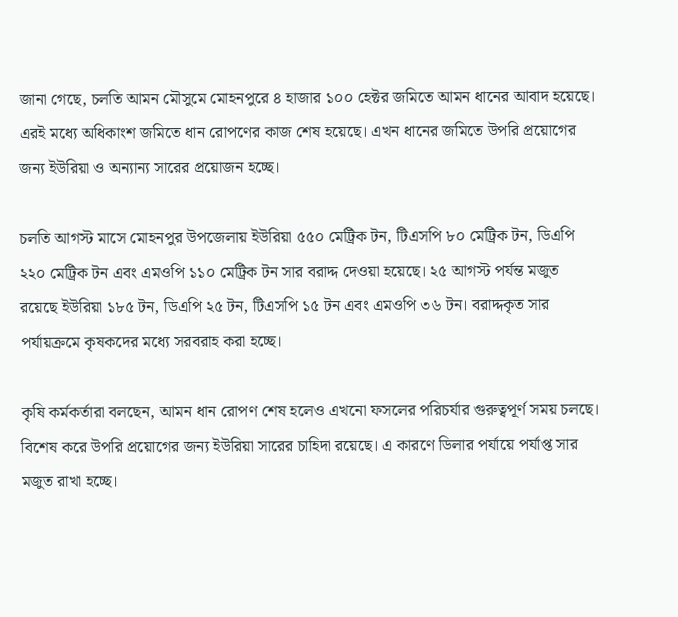জানা গেছে, চলতি আমন মৌসুমে মোহনপুরে ৪ হাজার ১০০ হেক্টর জমিতে আমন ধানের আবাদ হয়েছে। এরই মধ্যে অধিকাংশ জমিতে ধান রোপণের কাজ শেষ হয়েছে। এখন ধানের জমিতে উপরি প্রয়োগের জন্য ইউরিয়া ও অন্যান্য সারের প্রয়োজন হচ্ছে।

চলতি আগস্ট মাসে মোহনপুর উপজেলায় ইউরিয়া ৫৫০ মেট্রিক টন, টিএসপি ৮০ মেট্রিক টন, ডিএপি ২২০ মেট্রিক টন এবং এমওপি ১১০ মেট্রিক টন সার বরাদ্দ দেওয়া হয়েছে। ২৫ আগস্ট পর্যন্ত মজুত রয়েছে ইউরিয়া ১৮৫ টন, ডিএপি ২৫ টন, টিএসপি ১৫ টন এবং এমওপি ৩৬ টন। বরাদ্দকৃত সার পর্যায়ক্রমে কৃষকদের মধ্যে সরবরাহ করা হচ্ছে।

কৃষি কর্মকর্তারা বলছেন, আমন ধান রোপণ শেষ হলেও এখনো ফসলের পরিচর্যার গুরুত্বপূর্ণ সময় চলছে। বিশেষ করে উপরি প্রয়োগের জন্য ইউরিয়া সারের চাহিদা রয়েছে। এ কারণে ডিলার পর্যায়ে পর্যাপ্ত সার মজুত রাখা হচ্ছে।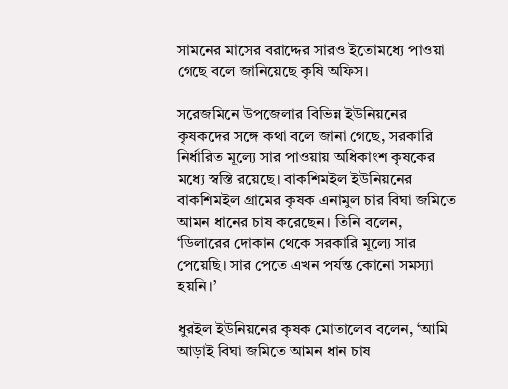সামনের মাসের বরাদ্দের সারও ইতোমধ্যে পাওয়া গেছে বলে জানিয়েছে কৃষি অফিস।

সরেজমিনে উপজেলার বিভিন্ন ইউনিয়নের কৃষকদের সঙ্গে কথা বলে জানা গেছে, সরকারি নির্ধারিত মূল্যে সার পাওয়ায় অধিকাংশ কৃষকের মধ্যে স্বস্তি রয়েছে। বাকশিমইল ইউনিয়নের বাকশিমইল গ্রামের কৃষক এনামুল চার বিঘা জমিতে আমন ধানের চাষ করেছেন। তিনি বলেন, ‘ডিলারের দোকান থেকে সরকারি মূল্যে সার পেয়েছি। সার পেতে এখন পর্যন্ত কোনো সমস্যা হয়নি।’

ধুরইল ইউনিয়নের কৃষক মোতালেব বলেন, ‘আমি আড়াই বিঘা জমিতে আমন ধান চাষ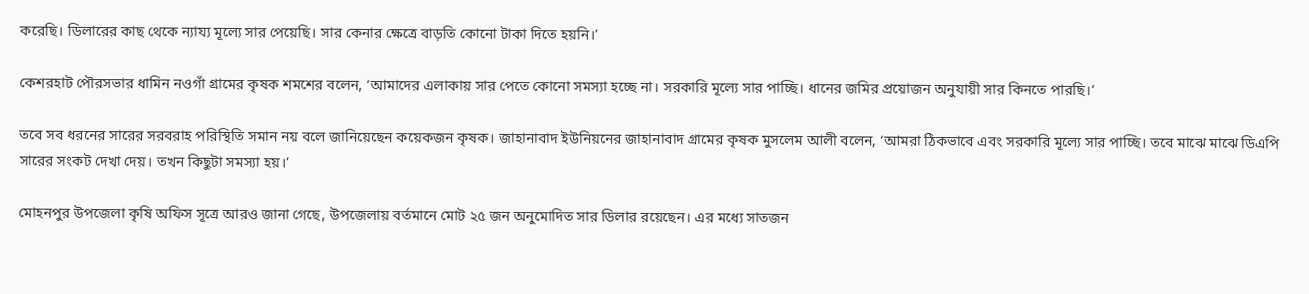করেছি। ডিলারের কাছ থেকে ন্যায্য মূল্যে সার পেয়েছি। সার কেনার ক্ষেত্রে বাড়তি কোনো টাকা দিতে হয়নি।’

কেশরহাট পৌরসভার ধামিন নওগাঁ গ্রামের কৃষক শমশের বলেন, ‘আমাদের এলাকায় সার পেতে কোনো সমস্যা হচ্ছে না। সরকারি মূল্যে সার পাচ্ছি। ধানের জমির প্রয়োজন অনুযায়ী সার কিনতে পারছি।’

তবে সব ধরনের সারের সরবরাহ পরিস্থিতি সমান নয় বলে জানিয়েছেন কয়েকজন কৃষক। জাহানাবাদ ইউনিয়নের জাহানাবাদ গ্রামের কৃষক মুসলেম আলী বলেন, ‘আমরা ঠিকভাবে এবং সরকারি মূল্যে সার পাচ্ছি। তবে মাঝে মাঝে ডিএপি সারের সংকট দেখা দেয়। তখন কিছুটা সমস্যা হয়।’

মোহনপুর উপজেলা কৃষি অফিস সূত্রে আরও জানা গেছে, উপজেলায় বর্তমানে মোট ২৫ জন অনুমোদিত সার ডিলার রয়েছেন। এর মধ্যে সাতজন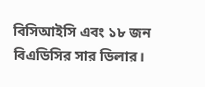বিসিআইসি এবং ১৮ জন বিএডিসির সার ডিলার।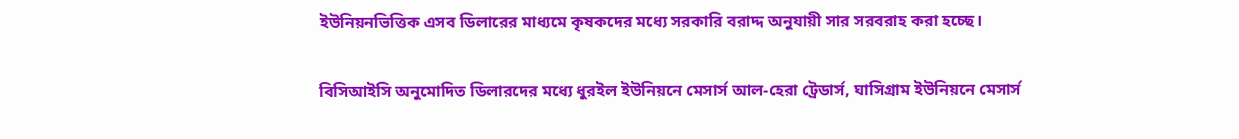ইউনিয়নভিত্তিক এসব ডিলারের মাধ্যমে কৃষকদের মধ্যে সরকারি বরাদ্দ অনুযায়ী সার সরবরাহ করা হচ্ছে।

বিসিআইসি অনুমোদিত ডিলারদের মধ্যে ধুরইল ইউনিয়নে মেসার্স আল-হেরা ট্রেডার্স, ঘাসিগ্রাম ইউনিয়নে মেসার্স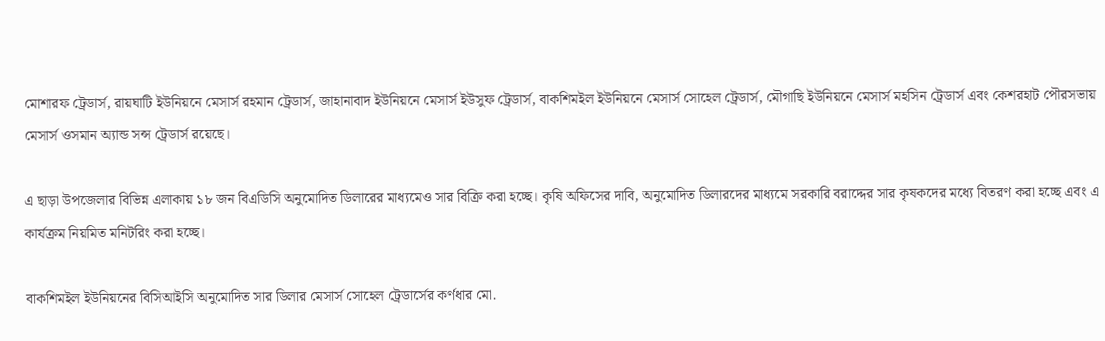মোশারফ ট্রেডার্স, রায়ঘাটি ইউনিয়নে মেসার্স রহমান ট্রেডার্স, জাহানাবাদ ইউনিয়নে মেসার্স ইউসুফ ট্রেডার্স, বাকশিমইল ইউনিয়নে মেসার্স সোহেল ট্রেডার্স, মৌগাছি ইউনিয়নে মেসার্স মহসিন ট্রেডার্স এবং কেশরহাট পৌরসভায় মেসার্স ওসমান অ্যান্ড সন্স ট্রেডার্স রয়েছে।

এ ছাড়া উপজেলার বিভিন্ন এলাকায় ১৮ জন বিএডিসি অনুমোদিত ডিলারের মাধ্যমেও সার বিক্রি করা হচ্ছে। কৃষি অফিসের দাবি, অনুমোদিত ডিলারদের মাধ্যমে সরকারি বরাদ্দের সার কৃষকদের মধ্যে বিতরণ করা হচ্ছে এবং এ কার্যক্রম নিয়মিত মনিটরিং করা হচ্ছে।

বাকশিমইল ইউনিয়নের বিসিআইসি অনুমোদিত সার ডিলার মেসার্স সোহেল ট্রেডার্সের কর্ণধার মো.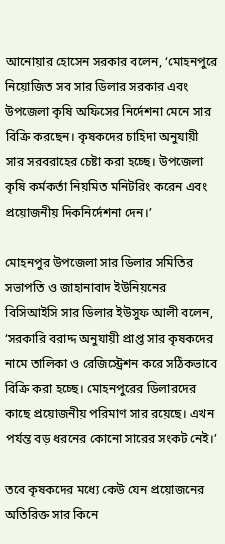আনোয়ার হোসেন সরকার বলেন, ‘মোহনপুরে নিয়োজিত সব সার ডিলার সরকার এবং উপজেলা কৃষি অফিসের নির্দেশনা মেনে সার বিক্রি করছেন। কৃষকদের চাহিদা অনুযায়ী সার সরবরাহের চেষ্টা করা হচ্ছে। উপজেলা কৃষি কর্মকর্তা নিয়মিত মনিটরিং করেন এবং প্রয়োজনীয় দিকনির্দেশনা দেন।’

মোহনপুর উপজেলা সার ডিলার সমিতির সভাপতি ও জাহানাবাদ ইউনিয়নের বিসিআইসি সার ডিলার ইউসুফ আলী বলেন, ‘সরকারি বরাদ্দ অনুযায়ী প্রাপ্ত সার কৃষকদের নামে তালিকা ও রেজিস্ট্রেশন করে সঠিকভাবে বিক্রি করা হচ্ছে। মোহনপুরের ডিলারদের কাছে প্রয়োজনীয় পরিমাণ সার রয়েছে। এখন পর্যন্ত বড় ধরনের কোনো সারের সংকট নেই।’

তবে কৃষকদের মধ্যে কেউ যেন প্রয়োজনের অতিরিক্ত সার কিনে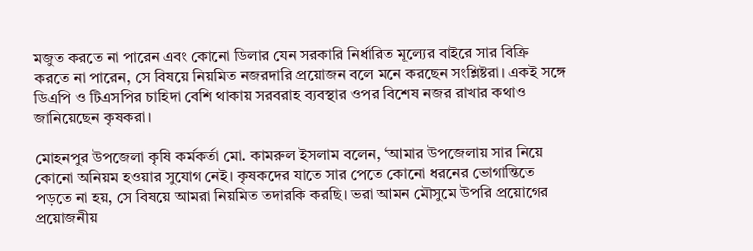মজুত করতে না পারেন এবং কোনো ডিলার যেন সরকারি নির্ধারিত মূল্যের বাইরে সার বিক্রি করতে না পারেন, সে বিষয়ে নিয়মিত নজরদারি প্রয়োজন বলে মনে করছেন সংশ্লিষ্টরা। একই সঙ্গে ডিএপি ও টিএসপির চাহিদা বেশি থাকায় সরবরাহ ব্যবস্থার ওপর বিশেষ নজর রাখার কথাও জানিয়েছেন কৃষকরা।

মোহনপুর উপজেলা কৃষি কর্মকর্তা মো. কামরুল ইসলাম বলেন, ‘আমার উপজেলায় সার নিয়ে কোনো অনিয়ম হওয়ার সুযোগ নেই। কৃষকদের যাতে সার পেতে কোনো ধরনের ভোগান্তিতে পড়তে না হয়, সে বিষয়ে আমরা নিয়মিত তদারকি করছি। ভরা আমন মৌসুমে উপরি প্রয়োগের প্রয়োজনীয়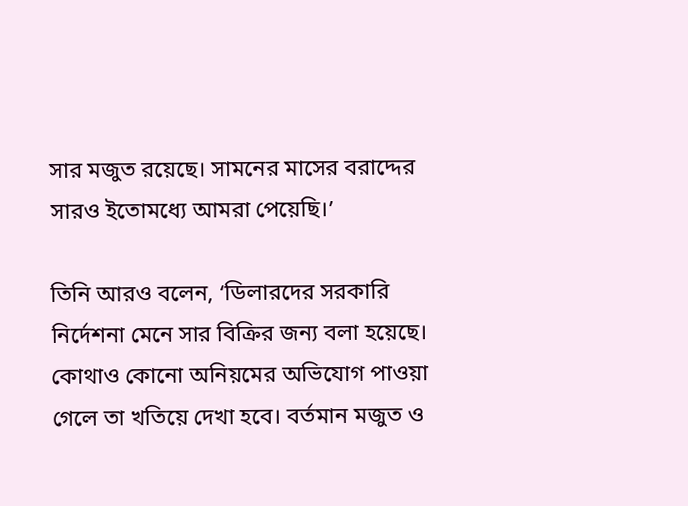সার মজুত রয়েছে। সামনের মাসের বরাদ্দের সারও ইতোমধ্যে আমরা পেয়েছি।’

তিনি আরও বলেন, ‘ডিলারদের সরকারি নির্দেশনা মেনে সার বিক্রির জন্য বলা হয়েছে। কোথাও কোনো অনিয়মের অভিযোগ পাওয়া গেলে তা খতিয়ে দেখা হবে। বর্তমান মজুত ও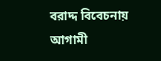বরাদ্দ বিবেচনায় আগামী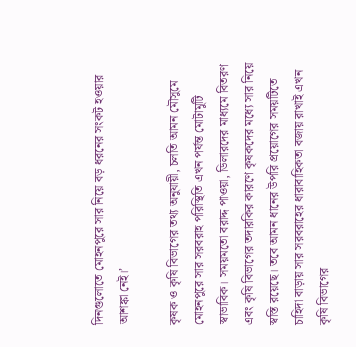দিনগুলোতে মোহনপুরে সার নিয়ে বড় ধরনের সংকট হওয়ার আশঙ্কা নেই।’

কৃষক ও কৃষি বিভাগের তথ্য অনুযায়ী, চলতি আমন মৌসুমে মোহনপুরে সার সরবরাহ পরিস্থিতি এখন পর্যন্ত মোটামুটি স্বাভাবিক। সময়মতো বরাদ্দ পাওয়া, ডিলারদের মাধ্যমে বিতরণ এবং কৃষি বিভাগের তদারকির কারণে কৃষকদের মধ্যে সার নিয়ে স্বস্তি রয়েছে। তবে আমন ধানের উপরি প্রয়োগের সময়টিতে চাহিদা বাড়ায় সার সরবরাহের ধারাবাহিকতা বজায় রাখাই এখন কৃষি বিভাগের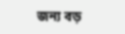জন্য বড়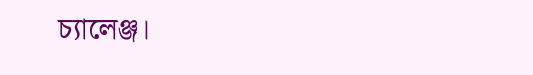চ্যালেঞ্জ।